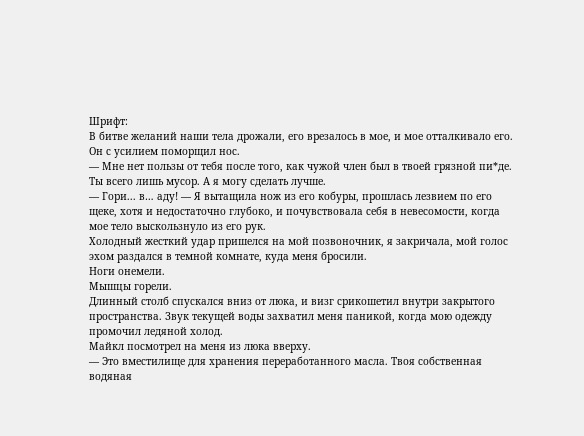Шрифт:
В битве желаний наши тела дрожали, его врезалось в мое, и мое отталкивало его.
Он с усилием поморщил нос.
— Мне нет пользы от тебя после того, как чужой член был в твоей грязной пи*де. Ты всего лишь мусор. А я могу сделать лучше.
— Гори... в… аду! — Я вытащила нож из его кобуры, прошлась лезвием по его щеке, хотя и недостаточно глубоко, и почувствовала себя в невесомости, когда мое тело выскользнуло из его рук.
Холодный жесткий удар пришелся на мой позвоночник, я закричала, мой голос эхом раздался в темной комнате, куда меня бросили.
Ноги онемели.
Мышцы горели.
Длинный столб спускался вниз от люка, и визг срикошетил внутри закрытого пространства. Звук текущей воды захватил меня паникой, когда мою одежду промочил ледяной холод.
Майкл посмотрел на меня из люка вверху.
— Это вместилище для хранения переработанного масла. Твоя собственная водяная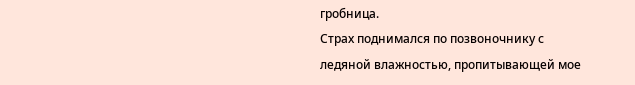гробница.
Страх поднимался по позвоночнику с ледяной влажностью, пропитывающей мое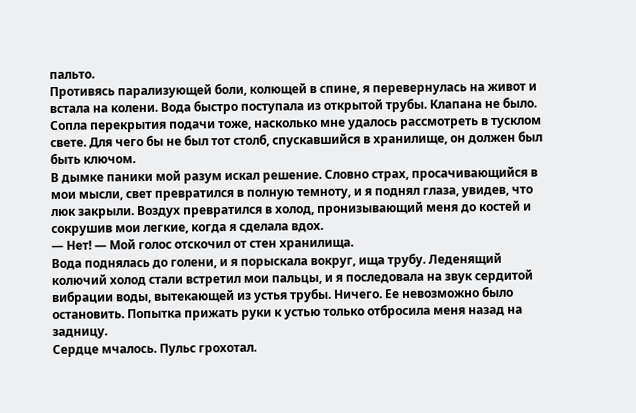пальто.
Противясь парализующей боли, колющей в спине, я перевернулась на живот и встала на колени. Вода быстро поступала из открытой трубы. Клапана не было. Сопла перекрытия подачи тоже, насколько мне удалось рассмотреть в тусклом свете. Для чего бы не был тот столб, спускавшийся в хранилище, он должен был быть ключом.
В дымке паники мой разум искал решение. Словно страх, просачивающийся в мои мысли, свет превратился в полную темноту, и я поднял глаза, увидев, что люк закрыли. Воздух превратился в холод, пронизывающий меня до костей и сокрушив мои легкие, когда я сделала вдох.
— Нет! — Мой голос отскочил от стен хранилища.
Вода поднялась до голени, и я порыскала вокруг, ища трубу. Леденящий колючий холод стали встретил мои пальцы, и я последовала на звук сердитой вибрации воды, вытекающей из устья трубы. Ничего. Ее невозможно было остановить. Попытка прижать руки к устью только отбросила меня назад на задницу.
Сердце мчалось. Пульс грохотал.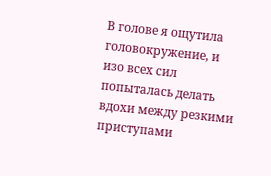В голове я ощутила головокружение, и изо всех сил попыталась делать вдохи между резкими приступами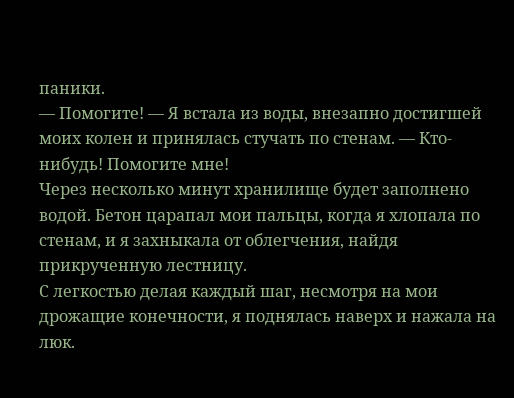паники.
— Помогите! — Я встала из воды, внезапно достигшей моих колен и принялась стучать по стенам. — Кто-нибудь! Помогите мне!
Через несколько минут хранилище будет заполнено водой. Бетон царапал мои пальцы, когда я хлопала по стенам, и я захныкала от облегчения, найдя прикрученную лестницу.
С легкостью делая каждый шаг, несмотря на мои дрожащие конечности, я поднялась наверх и нажала на люк.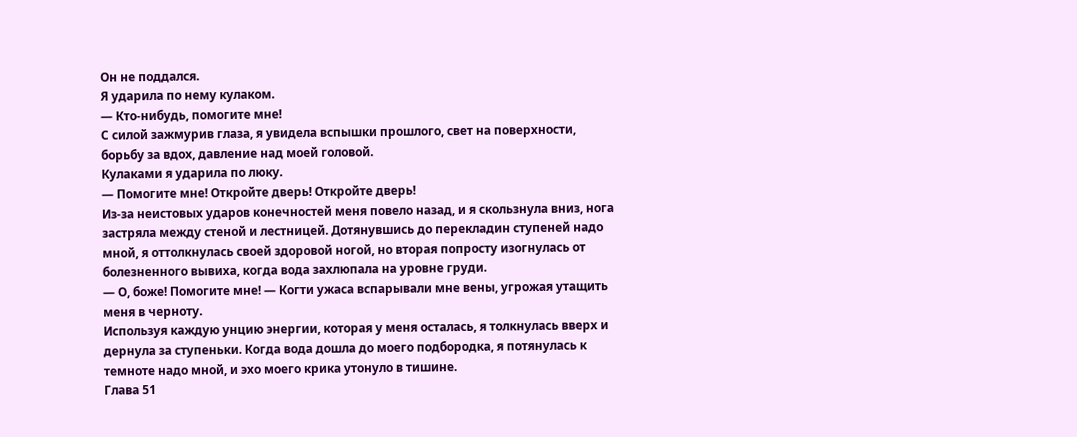Он не поддался.
Я ударила по нему кулаком.
— Кто-нибудь, помогите мне!
С силой зажмурив глаза, я увидела вспышки прошлого, свет на поверхности, борьбу за вдох, давление над моей головой.
Кулаками я ударила по люку.
— Помогите мне! Откройте дверь! Откройте дверь!
Из-за неистовых ударов конечностей меня повело назад, и я скользнула вниз, нога застряла между стеной и лестницей. Дотянувшись до перекладин ступеней надо мной, я оттолкнулась своей здоровой ногой, но вторая попросту изогнулась от болезненного вывиха, когда вода захлюпала на уровне груди.
— О, боже! Помогите мне! — Когти ужаса вспарывали мне вены, угрожая утащить меня в черноту.
Используя каждую унцию энергии, которая у меня осталась, я толкнулась вверх и дернула за ступеньки. Когда вода дошла до моего подбородка, я потянулась к темноте надо мной, и эхо моего крика утонуло в тишине.
Глава 51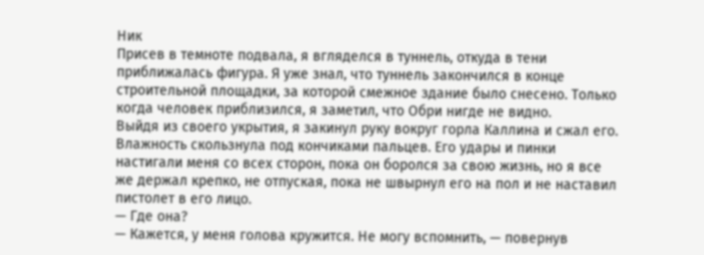Ник
Присев в темноте подвала, я вгляделся в туннель, откуда в тени приближалась фигура. Я уже знал, что туннель закончился в конце строительной площадки, за которой смежное здание было снесено. Только когда человек приблизился, я заметил, что Обри нигде не видно.
Выйдя из своего укрытия, я закинул руку вокруг горла Каллина и сжал его. Влажность скользнула под кончиками пальцев. Его удары и пинки настигали меня со всех сторон, пока он боролся за свою жизнь, но я все же держал крепко, не отпуская, пока не швырнул его на пол и не наставил пистолет в его лицо.
— Где она?
— Кажется, у меня голова кружится. Не могу вспомнить, — повернув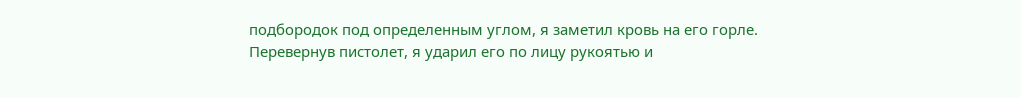подбородок под определенным углом, я заметил кровь на его горле.
Перевернув пистолет, я ударил его по лицу рукоятью и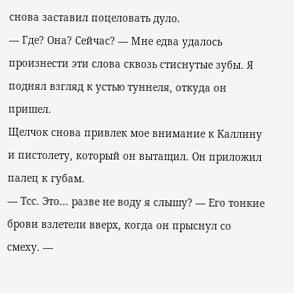снова заставил поцеловать дуло.
— Где? Она? Сейчас? — Мне едва удалось произнести эти слова сквозь стиснутые зубы. Я поднял взгляд к устью туннеля, откуда он пришел.
Щелчок снова привлек мое внимание к Каллину и пистолету, который он вытащил. Он приложил палец к губам.
— Тсс. Это... разве не воду я слышу? — Его тонкие брови взлетели вверх, когда он прыснул со смеху. —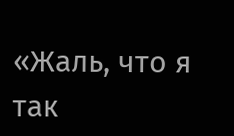«Жаль, что я так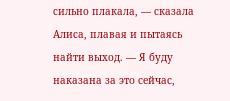сильно плакала, — сказала Алиса, плавая и пытаясь найти выход. — Я буду наказана за это сейчас,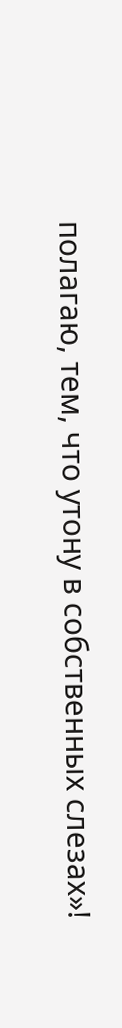полагаю, тем, что утону в собственных слезах»!